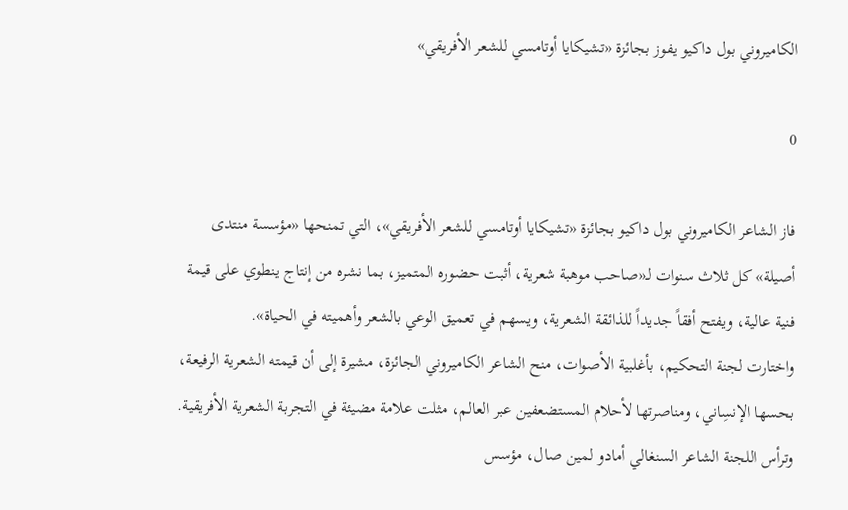الكاميروني بول داكيو يفوز بجائزة «تشيكايا أوتامسي للشعر الأفريقي»

0

فاز الشاعر الكاميروني بول داكيو بجائزة «تشيكايا أوتامسي للشعر الأفريقي»، التي تمنحها «مؤسسة منتدى أصيلة» كل ثلاث سنوات لـ«صاحب موهبة شعرية، أثبت حضوره المتميز، بما نشره من إنتاج ينطوي على قيمة فنية عالية، ويفتح أفقاً جديداً للذائقة الشعرية، ويسهم في تعميق الوعي بالشعر وأهميته في الحياة».
واختارت لجنة التحكيم، بأغلبية الأصوات، منح الشاعر الكاميروني الجائزة، مشيرة إلى أن قيمته الشعرية الرفيعة، بحسها الإنسِاني، ومناصرتها لأحلام المستضعفين عبر العالم، مثلت علامة مضيئة في التجربة الشعرية الأفريقية.
وترأس اللجنة الشاعر السنغالي أمادو لمين صال، مؤسس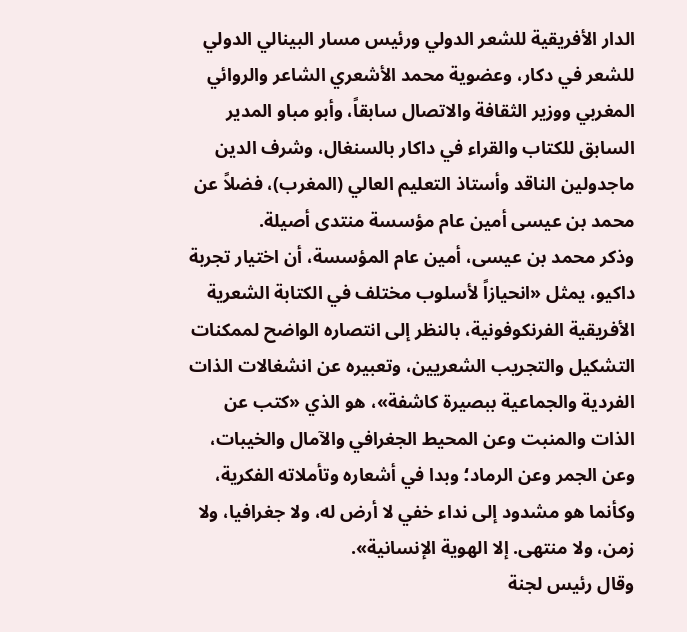الدار الأفريقية للشعر الدولي ورئيس مسار البينالي الدولي للشعر في دكار، وعضوية محمد الأشعري الشاعر والروائي المغربي ووزير الثقافة والاتصال سابقاً، وأبو مباو المدير السابق للكتاب والقراء في داكار بالسنغال، وشرف الدين ماجدولين الناقد وأستاذ التعليم العالي (المغرب)، فضلاً عن محمد بن عيسى أمين عام مؤسسة منتدى أصيلة.
وذكر محمد بن عيسى، أمين عام المؤسسة، أن اختيار تجربة داكيو، يمثل «انحيازاً لأسلوب مختلف في الكتابة الشعرية الأفريقية الفرنكوفونية، بالنظر إلى انتصاره الواضح لممكنات التشكيل والتجريب الشعريين، وتعبيره عن انشغالات الذات الفردية والجماعية ببصيرة كاشفة»، هو الذي «كتب عن الذات والمنبت وعن المحيط الجغرافي والآمال والخيبات، وعن الجمر وعن الرماد؛ وبدا في أشعاره وتأملاته الفكرية، وكأنما هو مشدود إلى نداء خفي لا أرض له، ولا جغرافيا، ولا زمن، ولا منتهى. إلا الهوية الإنسانية».
وقال رئيس لجنة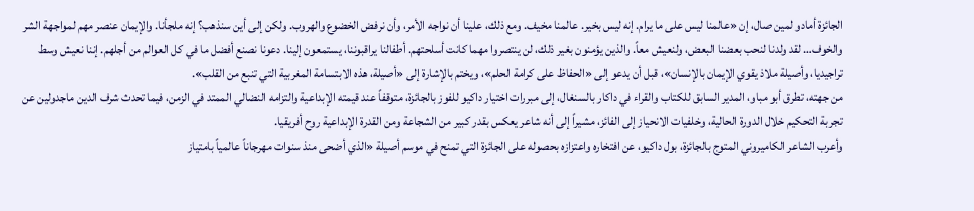الجائزة أمادو لمين صال، إن «عالمنا ليس على ما يرام. إنه ليس بخير. عالمنا مخيف. ومع ذلك، علينا أن نواجه الأمر، وأن نرفض الخضوع والهروب. ولكن إلى أين سنذهب؟ إنه ملجأنا. والإيمان عنصر مهم لمواجهة الشر والخوف… لقد ولدنا لنحب بعضنا البعض، ولنعيش معاً. والذين يؤمنون بغير ذلك، لن ينتصروا مهما كانت أسلحتهم. أطفالنا يراقبوننا، يستمعون إلينا. دعونا نصنع أفضل ما في كل العوالم من أجلهم. إننا نعيش وسط تراجيديا، وأصيلة ملاذ يقوي الإيمان بالإنسان»، قبل أن يدعو إلى «الحفاظ على كرامة الحلم»، ويختم بالإشارة إلى «أصيلة، هذه الابتسامة المغربية التي تنبع من القلب».
من جهته، تطرق أبو مباو، المدير السابق للكتاب والقراء في داكار بالسنغال، إلى مبررات اختيار داكيو للفوز بالجائزة، متوقفاً عند قيمته الإبداعية والتزامه النضالي الممتد في الزمن، فيما تحدث شرف الدين ماجدولين عن تجربة التحكيم خلال الدورة الحالية، وخلفيات الانحياز إلى الفائز، مشيراً إلى أنه شاعر يعكس بقدر كبير من الشجاعة ومن القدرة الإبداعية روح أفريقيا.
وأعرب الشاعر الكاميروني المتوج بالجائزة، بول داكيو، عن افتخاره واعتزازه بحصوله على الجائزة التي تمنح في موسم أصيلة «الذي أضحى منذ سنوات مهرجاناً عالمياً بامتياز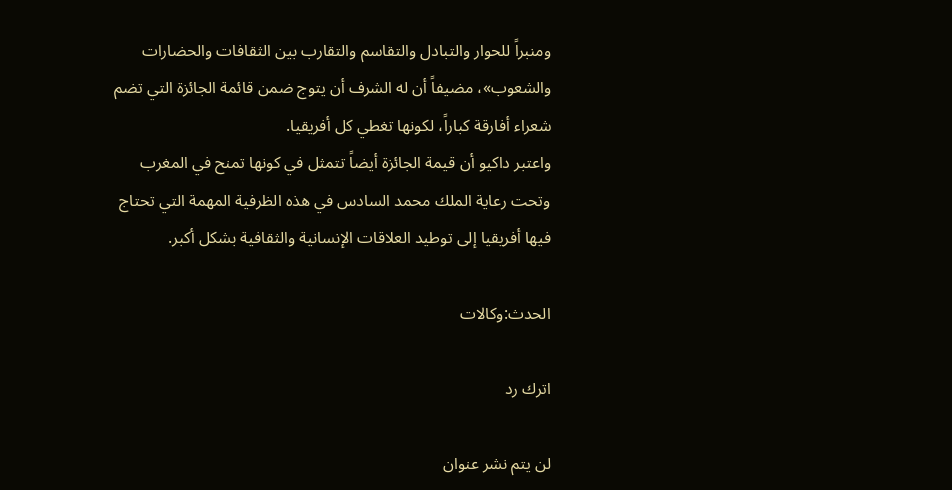ومنبراً للحوار والتبادل والتقاسم والتقارب بين الثقافات والحضارات والشعوب»، مضيفاً أن له الشرف أن يتوج ضمن قائمة الجائزة التي تضم شعراء أفارقة كباراً، لكونها تغطي كل أفريقيا.
واعتبر داكيو أن قيمة الجائزة أيضاً تتمثل في كونها تمنح في المغرب وتحت رعاية الملك محمد السادس في هذه الظرفية المهمة التي تحتاج فيها أفريقيا إلى توطيد العلاقات الإنسانية والثقافية بشكل أكبر.

الحدث:وكالات

اترك رد

لن يتم نشر عنوان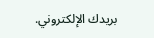بريدك الإلكتروني.